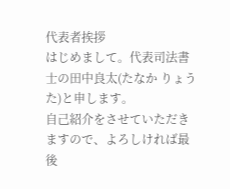代表者挨拶
はじめまして。代表司法書士の田中良太(たなか りょうた)と申します。
自己紹介をさせていただきますので、よろしければ最後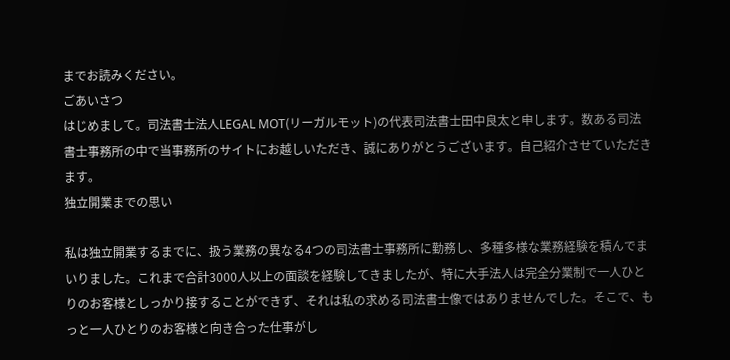までお読みください。
ごあいさつ
はじめまして。司法書士法人LEGAL MOT(リーガルモット)の代表司法書士田中良太と申します。数ある司法書士事務所の中で当事務所のサイトにお越しいただき、誠にありがとうございます。自己紹介させていただきます。
独立開業までの思い

私は独立開業するまでに、扱う業務の異なる4つの司法書士事務所に勤務し、多種多様な業務経験を積んでまいりました。これまで合計3000人以上の面談を経験してきましたが、特に大手法人は完全分業制で一人ひとりのお客様としっかり接することができず、それは私の求める司法書士像ではありませんでした。そこで、もっと一人ひとりのお客様と向き合った仕事がし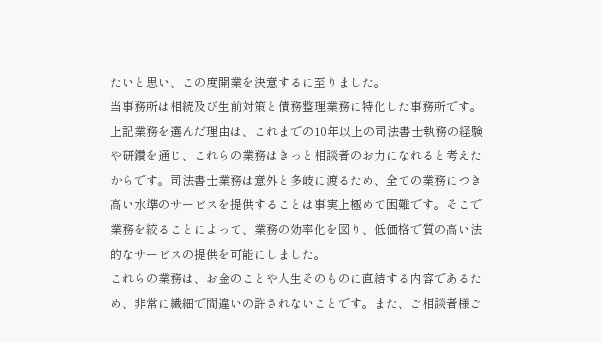たいと思い、この度開業を決意するに至りました。
当事務所は相続及び生前対策と債務整理業務に特化した事務所です。上記業務を選んだ理由は、これまでの10年以上の司法書士執務の経験や研鑽を通じ、これらの業務はきっと相談者のお力になれると考えたからです。司法書士業務は意外と多岐に渡るため、全ての業務につき高い水準のサービスを提供することは事実上極めて困難です。そこで業務を絞ることによって、業務の効率化を図り、低価格で質の高い法的なサービスの提供を可能にしました。
これらの業務は、お金のことや人生そのものに直結する内容であるため、非常に繊細で間違いの許されないことです。また、ご相談者様ご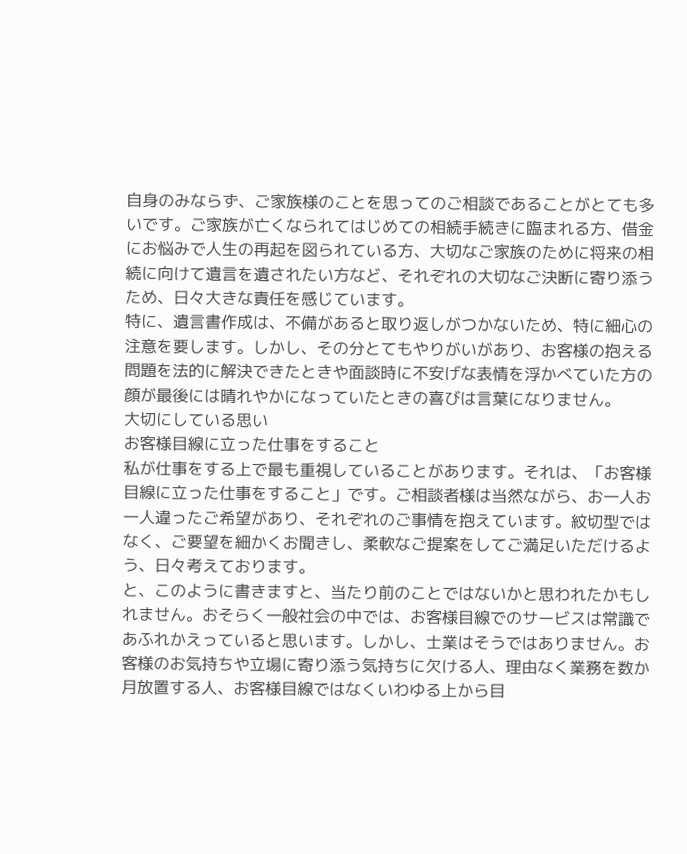自身のみならず、ご家族様のことを思ってのご相談であることがとても多いです。ご家族が亡くなられてはじめての相続手続きに臨まれる方、借金にお悩みで人生の再起を図られている方、大切なご家族のために将来の相続に向けて遺言を遺されたい方など、それぞれの大切なご決断に寄り添うため、日々大きな責任を感じています。
特に、遺言書作成は、不備があると取り返しがつかないため、特に細心の注意を要します。しかし、その分とてもやりがいがあり、お客様の抱える問題を法的に解決できたときや面談時に不安げな表情を浮かべていた方の顔が最後には晴れやかになっていたときの喜びは言葉になりません。
大切にしている思い
お客様目線に立った仕事をすること
私が仕事をする上で最も重視していることがあります。それは、「お客様目線に立った仕事をすること」です。ご相談者様は当然ながら、お一人お一人違ったご希望があり、それぞれのご事情を抱えています。紋切型ではなく、ご要望を細かくお聞きし、柔軟なご提案をしてご満足いただけるよう、日々考えております。
と、このように書きますと、当たり前のことではないかと思われたかもしれません。おそらく一般社会の中では、お客様目線でのサービスは常識であふれかえっていると思います。しかし、士業はそうではありません。お客様のお気持ちや立場に寄り添う気持ちに欠ける人、理由なく業務を数か月放置する人、お客様目線ではなくいわゆる上から目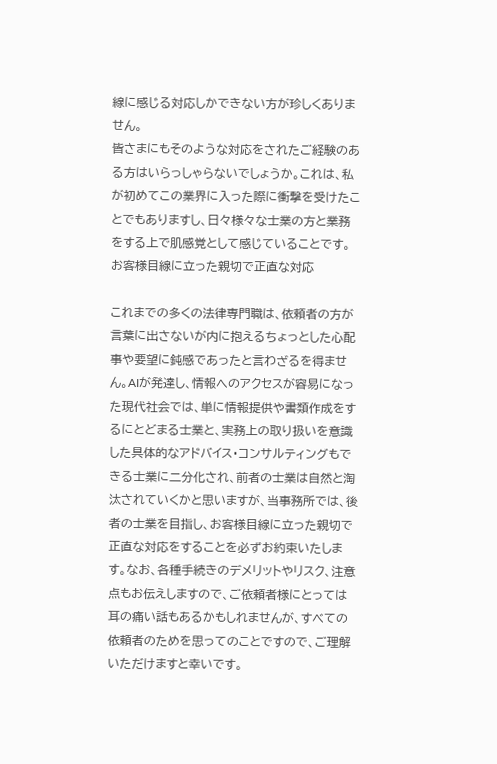線に感じる対応しかできない方が珍しくありません。
皆さまにもそのような対応をされたご経験のある方はいらっしゃらないでしょうか。これは、私が初めてこの業界に入った際に衝撃を受けたことでもありますし、日々様々な士業の方と業務をする上で肌感覚として感じていることです。
お客様目線に立った親切で正直な対応

これまでの多くの法律専門職は、依頼者の方が言葉に出さないが内に抱えるちょっとした心配事や要望に鈍感であったと言わざるを得ません。AIが発達し、情報へのアクセスが容易になった現代社会では、単に情報提供や書類作成をするにとどまる士業と、実務上の取り扱いを意識した具体的なアドバイス・コンサルティングもできる士業に二分化され、前者の士業は自然と淘汰されていくかと思いますが、当事務所では、後者の士業を目指し、お客様目線に立った親切で正直な対応をすることを必ずお約束いたします。なお、各種手続きのデメリットやリスク、注意点もお伝えしますので、ご依頼者様にとっては耳の痛い話もあるかもしれませんが、すべての依頼者のためを思ってのことですので、ご理解いただけますと幸いです。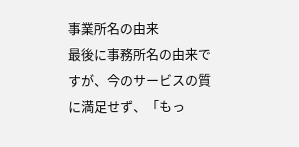事業所名の由来
最後に事務所名の由来ですが、今のサービスの質に満足せず、「もっ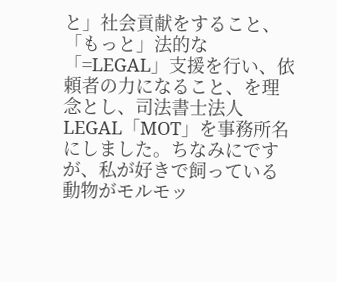と」社会貢献をすること、「もっと」法的な「=LEGAL」支援を行い、依頼者の力になること、を理念とし、司法書士法人LEGAL「MOT」を事務所名にしました。ちなみにですが、私が好きで飼っている動物がモルモッ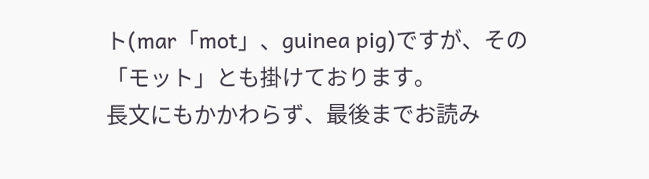ト(mar「mot」、guinea pig)ですが、その「モット」とも掛けております。
長文にもかかわらず、最後までお読み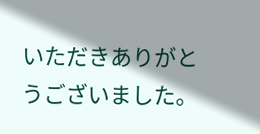いただきありがとうございました。